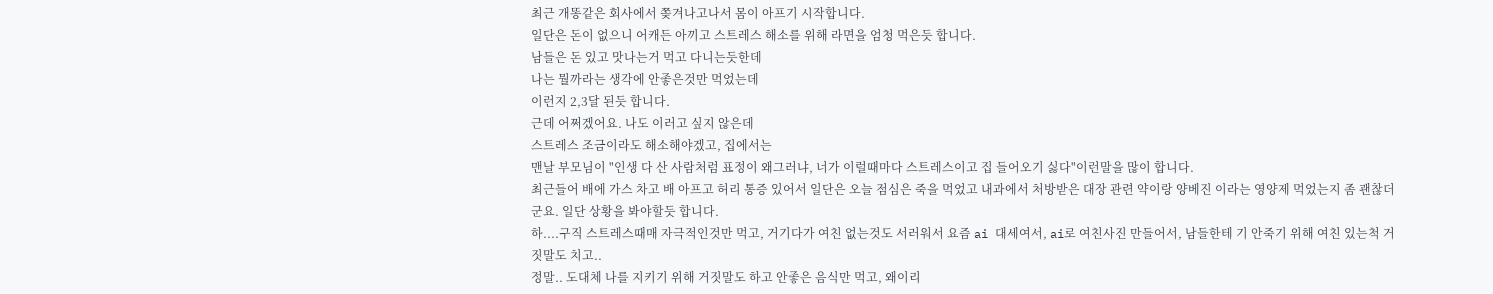최근 개똥같은 회사에서 쫒겨나고나서 몸이 아프기 시작합니다.
일단은 돈이 없으니 어캐든 아끼고 스트레스 해소를 위해 라면을 엄청 먹은듯 합니다.
남들은 돈 있고 맛나는거 먹고 다니는듯한데
나는 뭘까라는 생각에 안좋은것만 먹었는데
이런지 2,3달 된듯 합니다.
근데 어쩌겠어요. 나도 이러고 싶지 않은데
스트레스 조금이라도 해소해야겠고, 집에서는
맨날 부모님이 "인생 다 산 사람처럼 표정이 왜그러냐, 너가 이럴때마다 스트레스이고 집 들어오기 싫다"이런말을 많이 합니다.
최근들어 배에 가스 차고 배 아프고 허리 통증 있어서 일단은 오늘 점심은 죽을 먹었고 내과에서 처방받은 대장 관련 약이랑 양베진 이라는 영양제 먹었는지 좀 괜찮더군요. 일단 상황을 봐야할듯 합니다.
하....구직 스트레스때매 자극적인것만 먹고, 거기다가 여친 없는것도 서러워서 요즘 ai 대세여서, ai로 여친사진 만들어서, 남들한테 기 안죽기 위해 여친 있는척 거짓말도 치고..
정말.. 도대체 나를 지키기 위해 거짓말도 하고 안좋은 음식만 먹고, 왜이리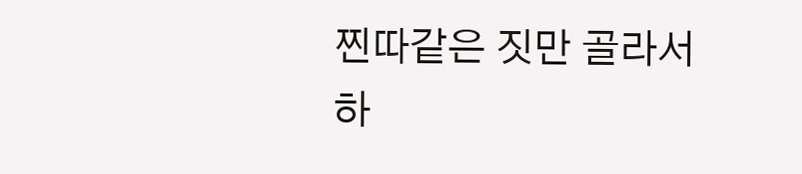찐따같은 짓만 골라서 하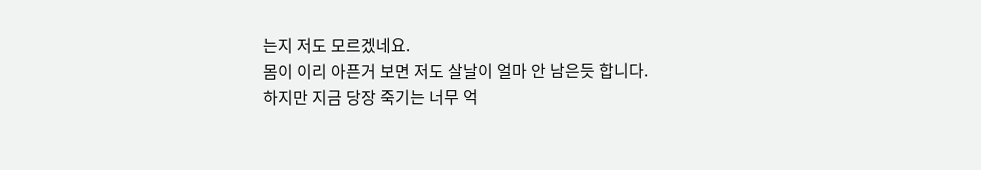는지 저도 모르겠네요.
몸이 이리 아픈거 보면 저도 살날이 얼마 안 남은듯 합니다.
하지만 지금 당장 죽기는 너무 억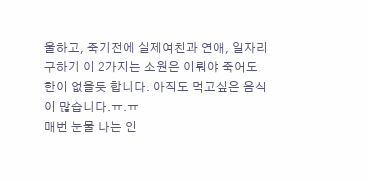울하고, 죽기전에 실제여친과 연애, 일자리 구하기 이 2가지는 소원은 이뤄야 죽어도 한이 없을듯 합니다. 아직도 먹고싶은 음식이 많습니다.ㅠ.ㅠ
매번 눈물 나는 인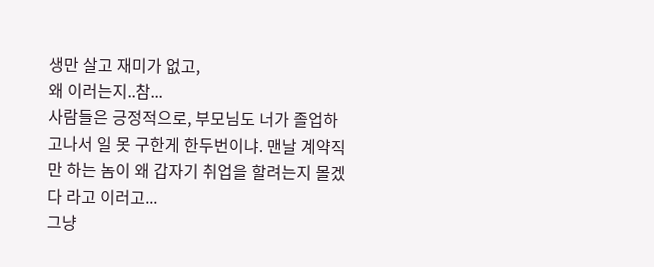생만 살고 재미가 없고,
왜 이러는지..참...
사람들은 긍정적으로, 부모님도 너가 졸업하고나서 일 못 구한게 한두번이냐. 맨날 계약직만 하는 놈이 왜 갑자기 취업을 할려는지 몰겠다 라고 이러고...
그냥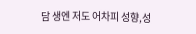담 생엔 저도 어차피 성향,성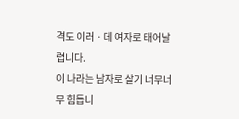격도 이러ㆍ데 여자로 태어날렵니다.
이 나라는 남자로 살기 너무너무 힘듭니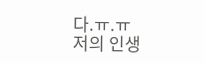다.ㅠ.ㅠ
저의 인생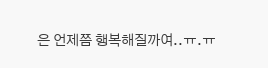은 언제쯤 행복해질까여..ㅠ.ㅠ